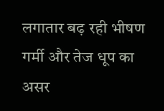लगातार बढ़ रही भीषण गर्मी और तेज धूप का असर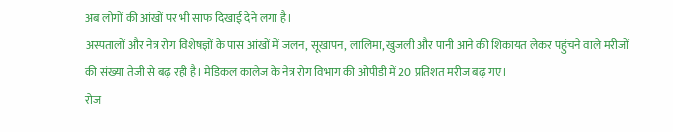अब लोगों की आंखों पर भी साफ दिखाई देने लगा है।
अस्पतालों और नेत्र रोग विशेषज्ञों के पास आंखों में जलन, सूखापन, लालिमा, खुजली और पानी आने की शिकायत लेकर पहुंचने वाले मरीजों की संख्या तेजी से बढ़ रही है। मेडिकल कालेज के नेत्र रोग विभाग की ओपीडी में 20 प्रतिशत मरीज बढ़ गए।
रोज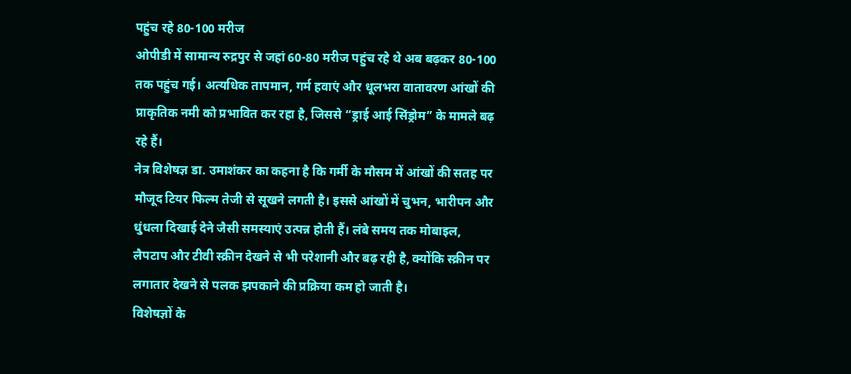पहुंच रहे 80-100 मरीज
ओपीडी में सामान्य रुद्रपुर से जहां 60-80 मरीज पहुंच रहे थे अब बढ़कर 80-100 तक पहुंच गई। अत्यधिक तापमान, गर्म हवाएं और धूलभरा वातावरण आंखों की प्राकृतिक नमी को प्रभावित कर रहा है, जिससे “ड्राई आई सिंड्रोम” के मामले बढ़ रहे हैं।
नेत्र विशेषज्ञ डा. उमाशंकर का कहना है कि गर्मी के मौसम में आंखों की सतह पर मौजूद टियर फिल्म तेजी से सूखने लगती है। इससे आंखों में चुभन, भारीपन और धुंधला दिखाई देने जैसी समस्याएं उत्पन्न होती हैं। लंबे समय तक मोबाइल, लैपटाप और टीवी स्क्रीन देखने से भी परेशानी और बढ़ रही है, क्योंकि स्क्रीन पर लगातार देखने से पलक झपकाने की प्रक्रिया कम हो जाती है।
विशेषज्ञों के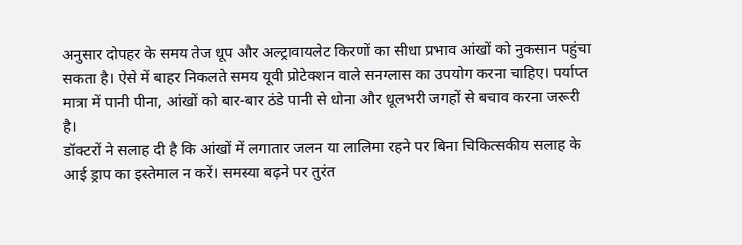अनुसार दोपहर के समय तेज धूप और अल्ट्रावायलेट किरणों का सीधा प्रभाव आंखों को नुकसान पहुंचा सकता है। ऐसे में बाहर निकलते समय यूवी प्रोटेक्शन वाले सनग्लास का उपयोग करना चाहिए। पर्याप्त मात्रा में पानी पीना, आंखों को बार-बार ठंडे पानी से धोना और धूलभरी जगहों से बचाव करना जरूरी है।
डॉक्टरों ने सलाह दी है कि आंखों में लगातार जलन या लालिमा रहने पर बिना चिकित्सकीय सलाह के आई ड्राप का इस्तेमाल न करें। समस्या बढ़ने पर तुरंत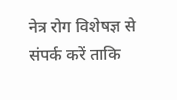नेत्र रोग विशेषज्ञ से संपर्क करें ताकि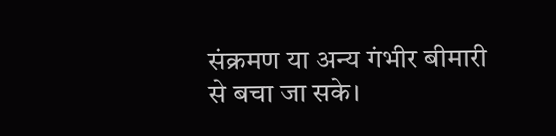संक्रमण या अन्य गंभीर बीमारी से बचा जा सके।